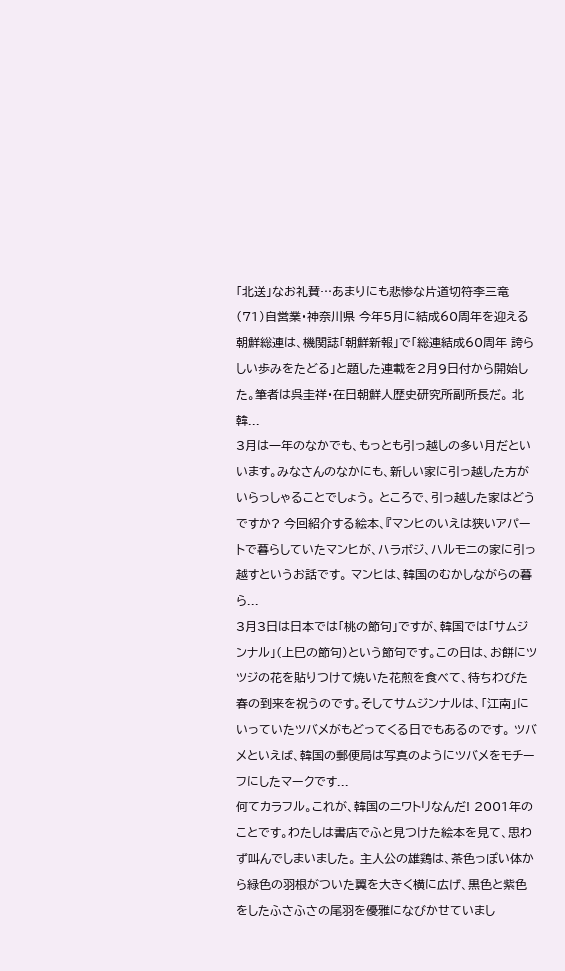「北送」なお礼賛…あまりにも悲惨な片道切符李三竜(71)自営業・神奈川県 今年5月に結成60周年を迎える朝鮮総連は、機関誌「朝鮮新報」で「総連結成60周年 誇らしい歩みをたどる」と題した連載を2月9日付から開始した。筆者は呉圭祥・在日朝鮮人歴史研究所副所長だ。 北韓...
3月は一年のなかでも、もっとも引っ越しの多い月だといいます。みなさんのなかにも、新しい家に引っ越した方がいらっしゃることでしょう。 ところで、引っ越した家はどうですか? 今回紹介する絵本、『マンヒのいえは狭いアパートで暮らしていたマンヒが、ハラボジ、ハルモニの家に引っ越すというお話です。 マンヒは、韓国のむかしながらの暮ら...
3月3日は日本では「桃の節句」ですが、韓国では「サムジンナル」(上巳の節句)という節句です。この日は、お餅にツツジの花を貼りつけて焼いた花煎を食べて、待ちわびた春の到来を祝うのです。そしてサムジンナルは、「江南」にいっていたツバメがもどってくる日でもあるのです。 ツバメといえば、韓国の郵便局は写真のようにツバメをモチーフにしたマークです...
何てカラフル。これが、韓国のニワトリなんだ! 2001年のことです。わたしは書店でふと見つけた絵本を見て、思わず叫んでしまいました。 主人公の雄鶏は、茶色っぽい体から緑色の羽根がついた翼を大きく横に広げ、黒色と紫色をしたふさふさの尾羽を優雅になびかせていまし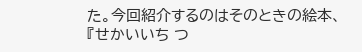た。今回紹介するのはそのときの絵本、『せかいいち つ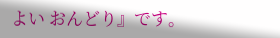よい おんどり』です。